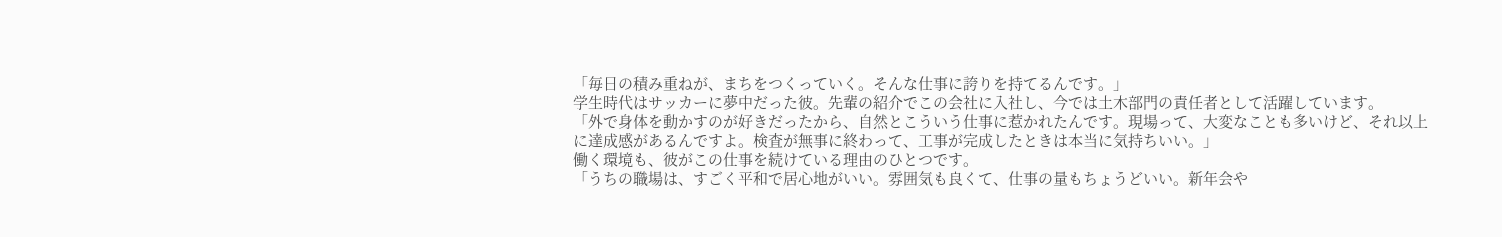「毎日の積み重ねが、まちをつくっていく。そんな仕事に誇りを持てるんです。」
学生時代はサッカーに夢中だった彼。先輩の紹介でこの会社に入社し、今では土木部門の責任者として活躍しています。
「外で身体を動かすのが好きだったから、自然とこういう仕事に惹かれたんです。現場って、大変なことも多いけど、それ以上に達成感があるんですよ。検査が無事に終わって、工事が完成したときは本当に気持ちいい。」
働く環境も、彼がこの仕事を続けている理由のひとつです。
「うちの職場は、すごく平和で居心地がいい。雰囲気も良くて、仕事の量もちょうどいい。新年会や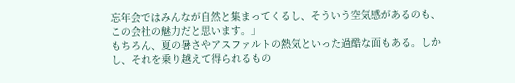忘年会ではみんなが自然と集まってくるし、そういう空気感があるのも、この会社の魅力だと思います。」
もちろん、夏の暑さやアスファルトの熱気といった過酷な面もある。しかし、それを乗り越えて得られるもの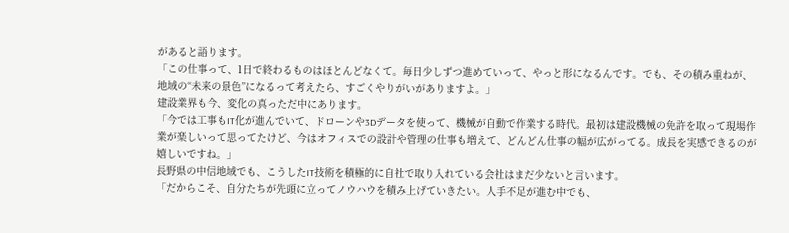があると語ります。
「この仕事って、1日で終わるものはほとんどなくて。毎日少しずつ進めていって、やっと形になるんです。でも、その積み重ねが、地域の“未来の景色”になるって考えたら、すごくやりがいがありますよ。」
建設業界も今、変化の真っただ中にあります。
「今では工事もIT化が進んでいて、ドローンや3Dデータを使って、機械が自動で作業する時代。最初は建設機械の免許を取って現場作業が楽しいって思ってたけど、今はオフィスでの設計や管理の仕事も増えて、どんどん仕事の幅が広がってる。成長を実感できるのが嬉しいですね。」
長野県の中信地域でも、こうしたIT技術を積極的に自社で取り入れている会社はまだ少ないと言います。
「だからこそ、自分たちが先頭に立ってノウハウを積み上げていきたい。人手不足が進む中でも、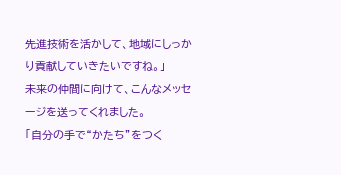先進技術を活かして、地域にしっかり貢献していきたいですね。」
未来の仲間に向けて、こんなメッセージを送ってくれました。
「自分の手で“かたち”をつく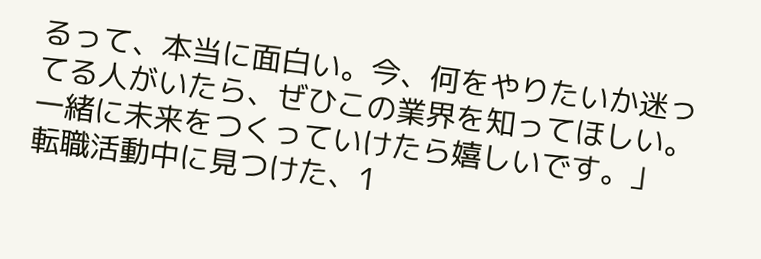るって、本当に面白い。今、何をやりたいか迷ってる人がいたら、ぜひこの業界を知ってほしい。一緒に未来をつくっていけたら嬉しいです。」
転職活動中に見つけた、1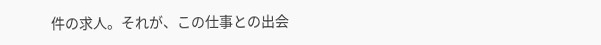件の求人。それが、この仕事との出会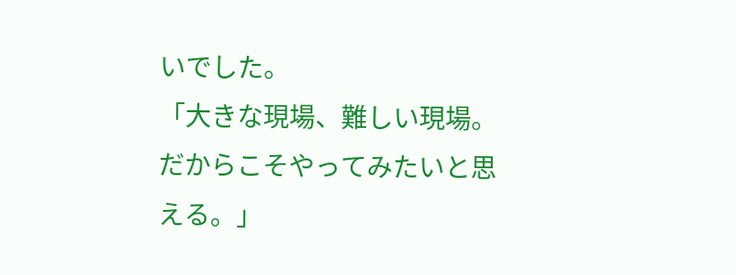いでした。
「大きな現場、難しい現場。だからこそやってみたいと思える。」